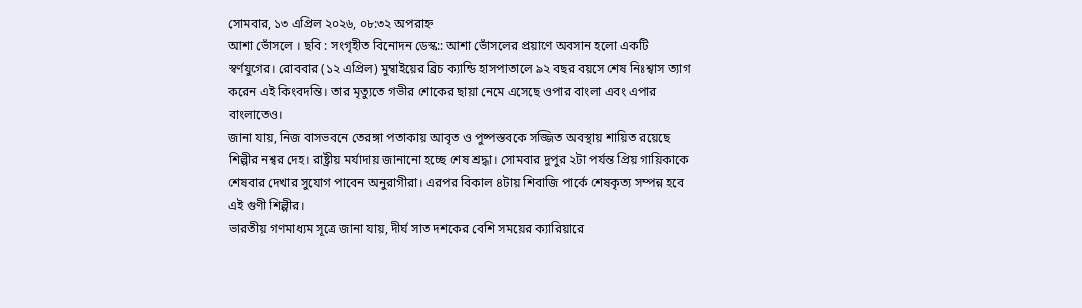সোমবার, ১৩ এপ্রিল ২০২৬, ০৮:৩২ অপরাহ্ন
আশা ভোঁসলে । ছবি : সংগৃহীত বিনোদন ডেস্ক:: আশা ভোঁসলের প্রয়াণে অবসান হলো একটি স্বর্ণযুগের। রোববার (১২ এপ্রিল) মুম্বাইয়ের ব্রিচ ক্যান্ডি হাসপাতালে ৯২ বছর বয়সে শেষ নিঃশ্বাস ত্যাগ করেন এই কিংবদন্তি। তার মৃত্যুতে গভীর শোকের ছায়া নেমে এসেছে ওপার বাংলা এবং এপার বাংলাতেও।
জানা যায়, নিজ বাসভবনে তেরঙ্গা পতাকায় আবৃত ও পুষ্পস্তবকে সজ্জিত অবস্থায় শায়িত রয়েছে শিল্পীর নশ্বর দেহ। রাষ্ট্রীয় মর্যাদায় জানানো হচ্ছে শেষ শ্রদ্ধা। সোমবার দুপুর ২টা পর্যন্ত প্রিয় গায়িকাকে শেষবার দেখার সুযোগ পাবেন অনুরাগীরা। এরপর বিকাল ৪টায় শিবাজি পার্কে শেষকৃত্য সম্পন্ন হবে এই গুণী শিল্পীর।
ভারতীয় গণমাধ্যম সূত্রে জানা যায়, দীর্ঘ সাত দশকের বেশি সময়ের ক্যারিয়ারে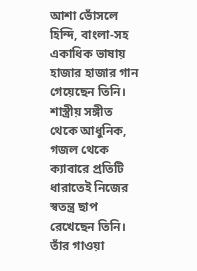আশা ভোঁসলে হিন্দি, বাংলা-সহ একাধিক ভাষায় হাজার হাজার গান গেয়েছেন তিনি। শাস্ত্রীয় সঙ্গীত থেকে আধুনিক, গজল থেকে ক্যাবারে প্রতিটি ধারাতেই নিজের স্বতন্ত্র ছাপ রেখেছেন তিনি। তাঁর গাওয়া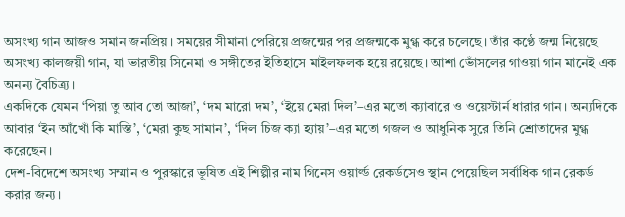অসংখ্য গান আজও সমান জনপ্রিয়। সময়ের সীমানা পেরিয়ে প্রজন্মের পর প্রজন্মকে মুগ্ধ করে চলেছে। তাঁর কণ্ঠে জন্ম নিয়েছে অসংখ্য কালজয়ী গান, যা ভারতীয় সিনেমা ও সঙ্গীতের ইতিহাসে মাইলফলক হয়ে রয়েছে। আশা ভোঁসলের গাওয়া গান মানেই এক অনন্য বৈচিত্র্য।
একদিকে যেমন ‘পিয়া তু আব তো আজা’, ‘দম মারো দম’, ‘ইয়ে মেরা দিল’–এর মতো ক্যাবারে ও ওয়েস্টার্ন ধারার গান। অন্যদিকে আবার ‘ইন আঁখোঁ কি মাস্তি’, ‘মেরা কুছ সামান’, ‘দিল চিজ ক্যা হ্যায়’–এর মতো গজল ও আধুনিক সুরে তিনি শ্রোতাদের মুগ্ধ করেছেন।
দেশ-বিদেশে অসংখ্য সম্মান ও পুরস্কারে ভূষিত এই শিল্পীর নাম গিনেস ওয়ার্ল্ড রেকর্ডসেও স্থান পেয়েছিল সর্বাধিক গান রেকর্ড করার জন্য।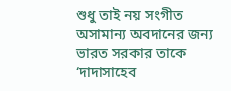শুধু তাই নয় সংগীত অসামান্য অবদানের জন্য ভারত সরকার তাকে ‘দাদাসাহেব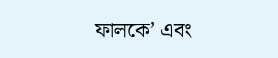ফালকে’ এবং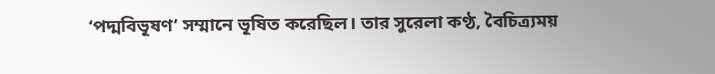‘পদ্মবিভূষণ’ সম্মানে ভূষিত করেছিল। তার সুরেলা কণ্ঠ, বৈচিত্র্যময়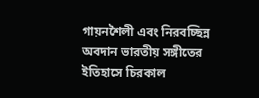গায়নশৈলী এবং নিরবচ্ছিন্ন অবদান ভারতীয় সঙ্গীতের ইতিহাসে চিরকাল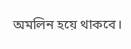অমলিন হয়ে থাকবে।